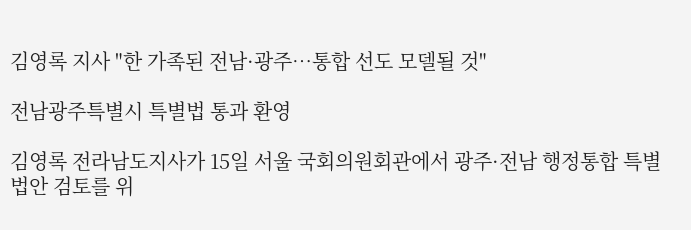김영록 지사 "한 가족된 전남·광주…통합 선도 모델될 것"

전남광주특별시 특별법 통과 환영

김영록 전라남도지사가 15일 서울 국회의원회관에서 광주·전남 행정통합 특별법안 검토를 위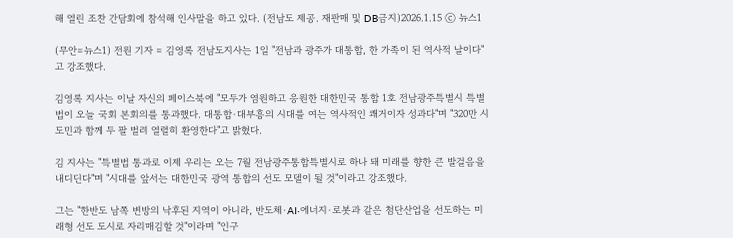해 열린 조찬 간담회에 참석해 인사말을 하고 있다. (전남도 제공. 재판매 및 DB금지)2026.1.15 ⓒ 뉴스1

(무안=뉴스1) 전원 기자 = 김영록 전남도지사는 1일 "전남과 광주가 대통합, 한 가족이 된 역사적 날이다"고 강조했다.

김영록 지사는 이날 자신의 페이스북에 "모두가 염원하고 응원한 대한민국 통합 1호 전남광주특별시 특별법이 오늘 국회 본회의를 통과했다. 대통합·대부흥의 시대를 여는 역사적인 쾌거이자 성과다"며 "320만 시도민과 함께 두 팔 벌려 열렬히 환영한다"고 밝혔다.

김 지사는 "특별법 통과로 이제 우리는 오는 7월 전남광주통합특별시로 하나 돼 미래를 향한 큰 발걸음을 내디딘다"며 "시대를 앞서는 대한민국 광역 통합의 선도 모델이 될 것"이라고 강조했다.

그는 "한반도 남쪽 변방의 낙후된 지역이 아니라, 반도체·AI·에너지·로봇과 같은 첨단산업을 선도하는 미래형 선도 도시로 자리매김할 것"이라며 "인구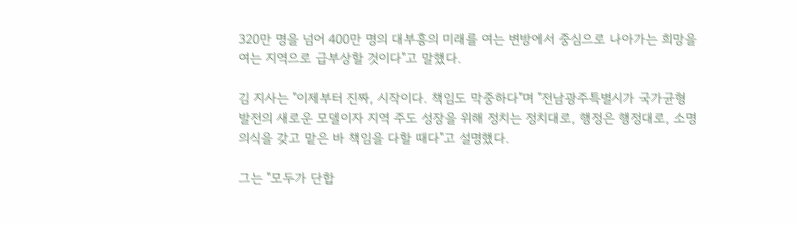320만 명을 넘어 400만 명의 대부흥의 미래를 여는 변방에서 중심으로 나아가는 희망을 여는 지역으로 급부상할 것이다"고 말했다.

김 지사는 "이제부터 진짜, 시작이다. 책임도 막중하다"며 "전남광주특별시가 국가균형발전의 새로운 모델이자 지역 주도 성장을 위해 정치는 정치대로, 행정은 행정대로, 소명 의식을 갖고 맡은 바 책임을 다할 때다"고 설명했다.

그는 "모두가 단합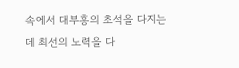속에서 대부흥의 초석을 다지는 데 최선의 노력을 다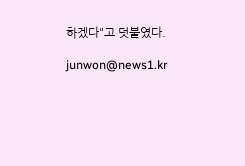하겠다"고 덧붙였다.

junwon@news1.kr